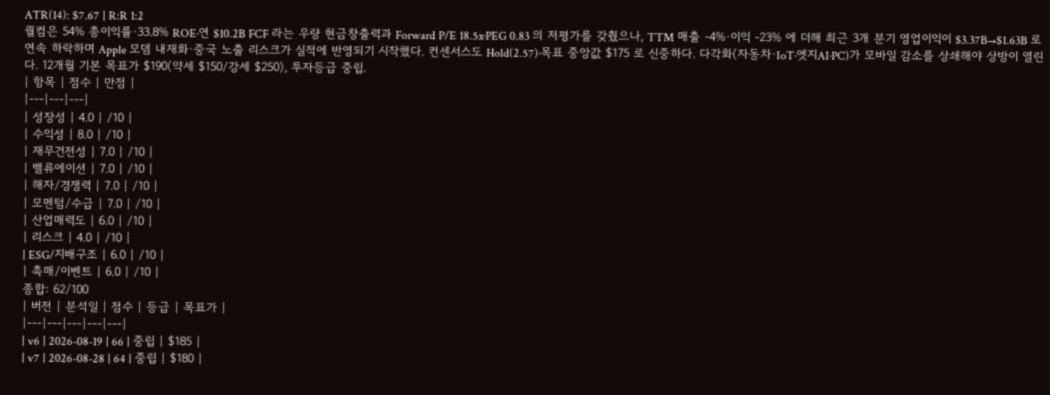ATR(14): $7.67 | R:R 1:2
퀄컴은 54% 총이익률·33.8% ROE·연 $10.2B FCF 라는 우량 현금창출력과 Forward P/E 18.5x·PEG 0.83 의 저평가를 갖췄으나, TTM 매출 -4%·이익 -23% 에 더해 최근 3개 분기 영업이익이 $3.37B→$1.63B 로 연속 하락하며 Apple 모뎀 내재화·중국 노출 리스크가 실적에 반영되기 시작했다. 컨센서스도 Hold(2.57)·목표 중앙값 $175 로 신중하다. 다각화(자동차·IoT·엣지AI·PC)가 모바일 감소를 상쇄해야 상방이 열린다. 12개월 기본 목표가 $190(약세 $150/강세 $250), 투자등급 중립.
| 항목 | 점수 | 만점 |
|---|---|---|
| 성장성 | 4.0 | /10 |
| 수익성 | 8.0 | /10 |
| 재무건전성 | 7.0 | /10 |
| 밸류에이션 | 7.0 | /10 |
| 해자/경쟁력 | 7.0 | /10 |
| 모멘텀/수급 | 7.0 | /10 |
| 산업매력도 | 6.0 | /10 |
| 리스크 | 4.0 | /10 |
| ESG/지배구조 | 6.0 | /10 |
| 촉매/이벤트 | 6.0 | /10 |
종합: 62/100
| 버전 | 분석일 | 점수 | 등급 | 목표가 |
|---|---|---|---|---|
| v6 | 2026-08-19 | 66 | 중립 | $185 |
| v7 | 2026-08-28 | 64 | 중립 | $180 |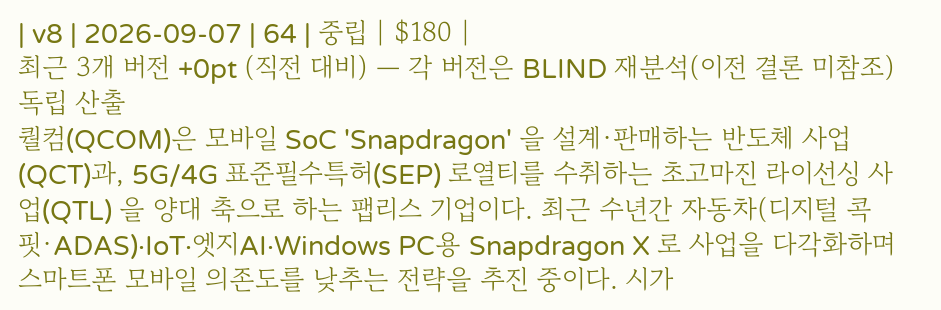| v8 | 2026-09-07 | 64 | 중립 | $180 |
최근 3개 버전 +0pt (직전 대비) — 각 버전은 BLIND 재분석(이전 결론 미참조) 독립 산출
퀄컴(QCOM)은 모바일 SoC 'Snapdragon' 을 설계·판매하는 반도체 사업(QCT)과, 5G/4G 표준필수특허(SEP) 로열티를 수취하는 초고마진 라이선싱 사업(QTL) 을 양대 축으로 하는 팹리스 기업이다. 최근 수년간 자동차(디지털 콕핏·ADAS)·IoT·엣지AI·Windows PC용 Snapdragon X 로 사업을 다각화하며 스마트폰 모바일 의존도를 낮추는 전략을 추진 중이다. 시가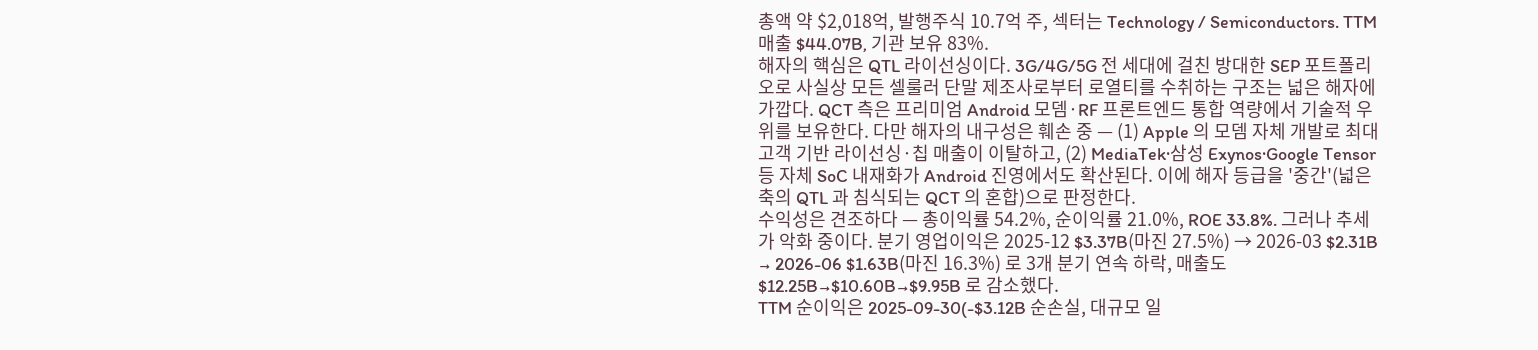총액 약 $2,018억, 발행주식 10.7억 주, 섹터는 Technology / Semiconductors. TTM 매출 $44.07B, 기관 보유 83%.
해자의 핵심은 QTL 라이선싱이다. 3G/4G/5G 전 세대에 걸친 방대한 SEP 포트폴리오로 사실상 모든 셀룰러 단말 제조사로부터 로열티를 수취하는 구조는 넓은 해자에 가깝다. QCT 측은 프리미엄 Android 모뎀·RF 프론트엔드 통합 역량에서 기술적 우위를 보유한다. 다만 해자의 내구성은 훼손 중 — (1) Apple 의 모뎀 자체 개발로 최대 고객 기반 라이선싱·칩 매출이 이탈하고, (2) MediaTek·삼성 Exynos·Google Tensor 등 자체 SoC 내재화가 Android 진영에서도 확산된다. 이에 해자 등급을 '중간'(넓은 축의 QTL 과 침식되는 QCT 의 혼합)으로 판정한다.
수익성은 견조하다 — 총이익률 54.2%, 순이익률 21.0%, ROE 33.8%. 그러나 추세가 악화 중이다. 분기 영업이익은 2025-12 $3.37B(마진 27.5%) → 2026-03 $2.31B → 2026-06 $1.63B(마진 16.3%) 로 3개 분기 연속 하락, 매출도 $12.25B→$10.60B→$9.95B 로 감소했다.
TTM 순이익은 2025-09-30(-$3.12B 순손실, 대규모 일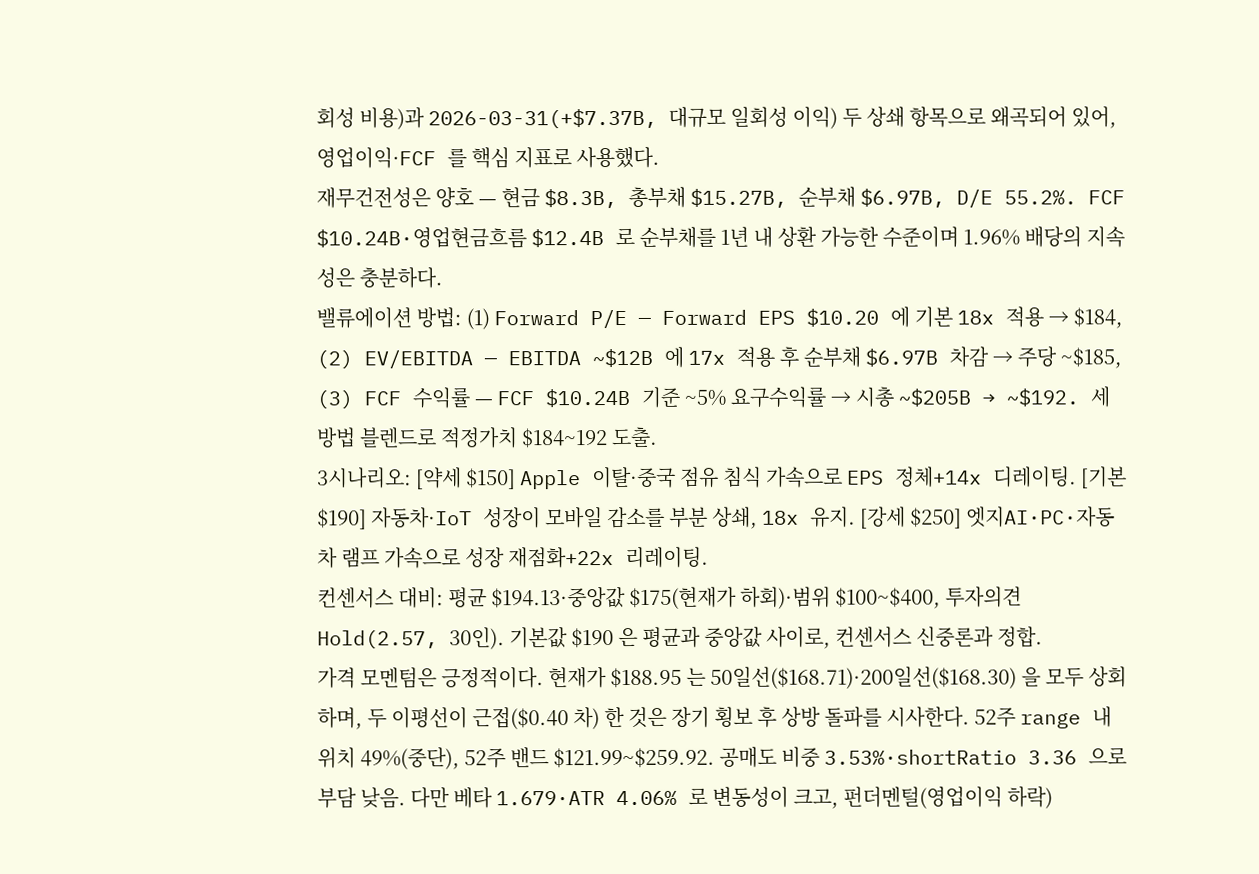회성 비용)과 2026-03-31(+$7.37B, 대규모 일회성 이익) 두 상쇄 항목으로 왜곡되어 있어, 영업이익·FCF 를 핵심 지표로 사용했다.
재무건전성은 양호 — 현금 $8.3B, 총부채 $15.27B, 순부채 $6.97B, D/E 55.2%. FCF $10.24B·영업현금흐름 $12.4B 로 순부채를 1년 내 상환 가능한 수준이며 1.96% 배당의 지속성은 충분하다.
밸류에이션 방법: (1) Forward P/E — Forward EPS $10.20 에 기본 18x 적용 → $184, (2) EV/EBITDA — EBITDA ~$12B 에 17x 적용 후 순부채 $6.97B 차감 → 주당 ~$185, (3) FCF 수익률 — FCF $10.24B 기준 ~5% 요구수익률 → 시총 ~$205B → ~$192. 세 방법 블렌드로 적정가치 $184~192 도출.
3시나리오: [약세 $150] Apple 이탈·중국 점유 침식 가속으로 EPS 정체+14x 디레이팅. [기본 $190] 자동차·IoT 성장이 모바일 감소를 부분 상쇄, 18x 유지. [강세 $250] 엣지AI·PC·자동차 램프 가속으로 성장 재점화+22x 리레이팅.
컨센서스 대비: 평균 $194.13·중앙값 $175(현재가 하회)·범위 $100~$400, 투자의견 Hold(2.57, 30인). 기본값 $190 은 평균과 중앙값 사이로, 컨센서스 신중론과 정합.
가격 모멘텀은 긍정적이다. 현재가 $188.95 는 50일선($168.71)·200일선($168.30) 을 모두 상회하며, 두 이평선이 근접($0.40 차) 한 것은 장기 횡보 후 상방 돌파를 시사한다. 52주 range 내 위치 49%(중단), 52주 밴드 $121.99~$259.92. 공매도 비중 3.53%·shortRatio 3.36 으로 부담 낮음. 다만 베타 1.679·ATR 4.06% 로 변동성이 크고, 펀더멘털(영업이익 하락)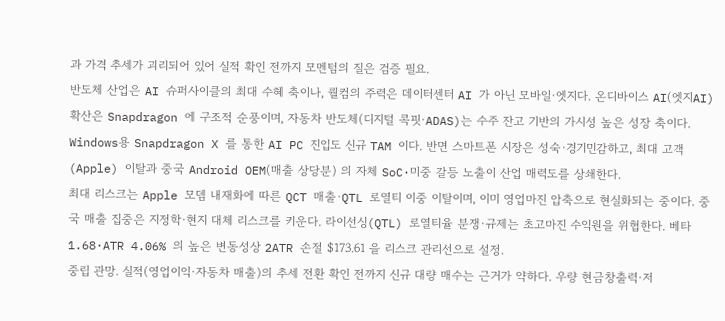과 가격 추세가 괴리되어 있어 실적 확인 전까지 모멘텀의 질은 검증 필요.
반도체 산업은 AI 슈퍼사이클의 최대 수혜 축이나, 퀄컴의 주력은 데이터센터 AI 가 아닌 모바일·엣지다. 온디바이스 AI(엣지AI) 확산은 Snapdragon 에 구조적 순풍이며, 자동차 반도체(디지털 콕핏·ADAS)는 수주 잔고 기반의 가시성 높은 성장 축이다. Windows용 Snapdragon X 를 통한 AI PC 진입도 신규 TAM 이다. 반면 스마트폰 시장은 성숙·경기민감하고, 최대 고객(Apple) 이탈과 중국 Android OEM(매출 상당분) 의 자체 SoC·미중 갈등 노출이 산업 매력도를 상쇄한다.
최대 리스크는 Apple 모뎀 내재화에 따른 QCT 매출·QTL 로열티 이중 이탈이며, 이미 영업마진 압축으로 현실화되는 중이다. 중국 매출 집중은 지정학·현지 대체 리스크를 키운다. 라이선싱(QTL) 로열티율 분쟁·규제는 초고마진 수익원을 위협한다. 베타 1.68·ATR 4.06% 의 높은 변동성상 2ATR 손절 $173.61 을 리스크 관리선으로 설정.
중립 관망. 실적(영업이익·자동차 매출)의 추세 전환 확인 전까지 신규 대량 매수는 근거가 약하다. 우량 현금창출력·저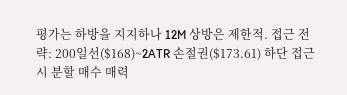평가는 하방을 지지하나 12M 상방은 제한적. 접근 전략: 200일선($168)~2ATR 손절권($173.61) 하단 접근 시 분할 매수 매력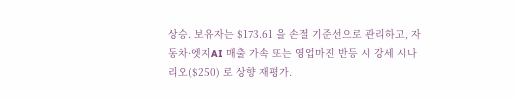상승. 보유자는 $173.61 을 손절 기준선으로 관리하고, 자동차·엣지AI 매출 가속 또는 영업마진 반등 시 강세 시나리오($250) 로 상향 재평가.